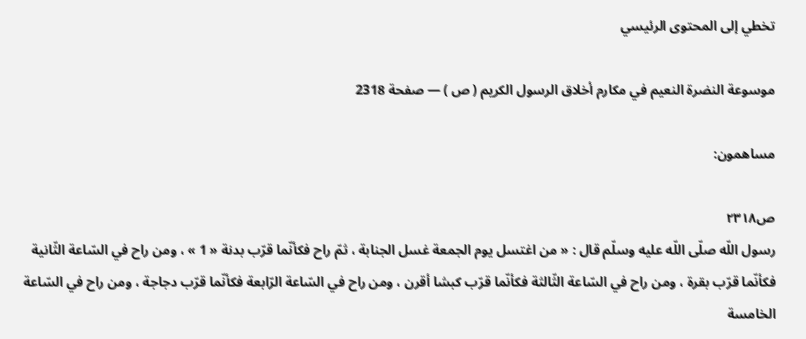تخطي إلى المحتوى الرئيسي

موسوعة النضرة النعيم في مكارم أخلاق الرسول الكريم ( ص ) — صفحة 2318

مساهمون:

ص٢٣١٨
رسول اللّه صلّى اللّه عليه وسلّم قال : « من اغتسل يوم الجمعة غسل الجنابة ، ثمّ راح فكأنّما قرّب بدنة « 1 » ، ومن راح في السّاعة الثّانية فكأنّما قرّب بقرة ، ومن راح في السّاعة الثّالثة فكأنّما قرّب كبشا أقرن ، ومن راح في السّاعة الرّابعة فكأنّما قرّب دجاجة ، ومن راح في السّاعة الخامسة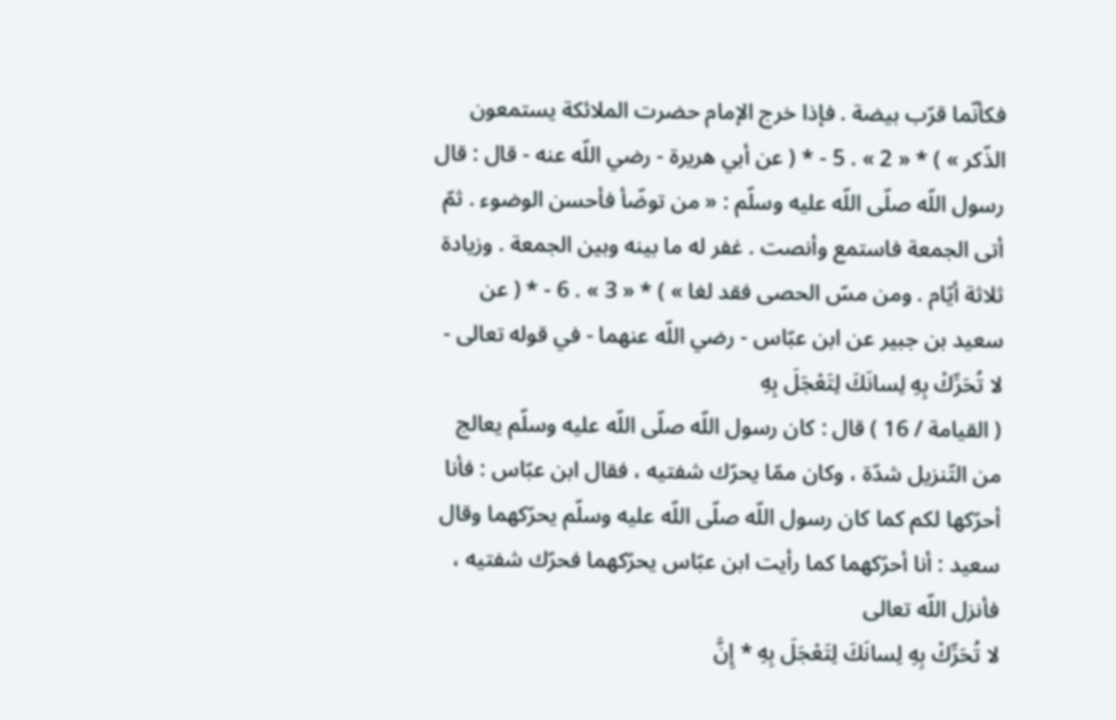فكأنّما قرّب بيضة . فإذا خرج الإمام حضرت الملائكة يستمعون الذّكر » ) * « 2 » . 5 - * ( عن أبي هريرة - رضي اللّه عنه - قال : قال رسول اللّه صلّى اللّه عليه وسلّم : « من توضّأ فأحسن الوضوء . ثمّ أتى الجمعة فاستمع وأنصت . غفر له ما بينه وبين الجمعة . وزيادة ثلاثة أيّام . ومن مسّ الحصى فقد لغا » ) * « 3 » . 6 - * ( عن سعيد بن جبير عن ابن عبّاس - رضي اللّه عنهما - في قوله تعالى -
لا تُحَرِّكْ بِهِ لِسانَكَ لِتَعْجَلَ بِهِ
( القيامة / 16 ) قال : كان رسول اللّه صلّى اللّه عليه وسلّم يعالج من التّنزيل شدّة ، وكان ممّا يحرّك شفتيه ، فقال ابن عبّاس : فأنا أحرّكها لكم كما كان رسول اللّه صلّى اللّه عليه وسلّم يحرّكهما وقال سعيد : أنا أحرّكهما كما رأيت ابن عبّاس يحرّكهما فحرّك شفتيه ، فأنزل اللّه تعالى
لا تُحَرِّكْ بِهِ لِسانَكَ لِتَعْجَلَ بِهِ * إِنَّ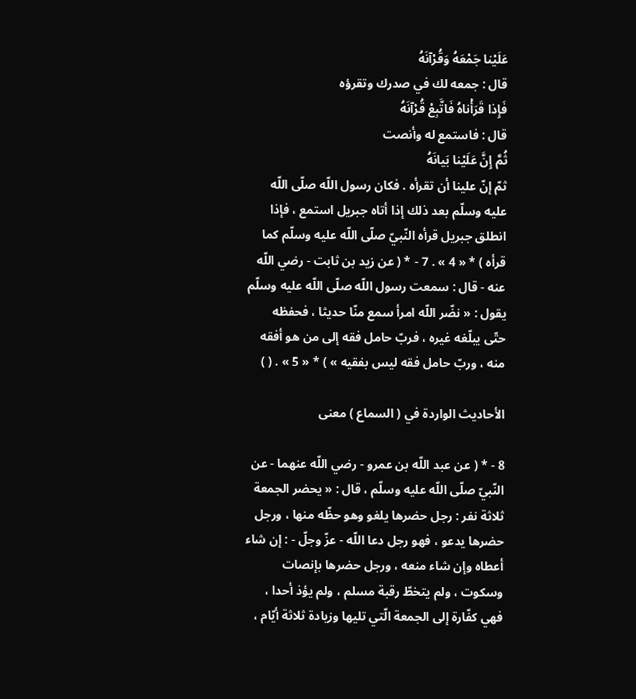عَلَيْنا جَمْعَهُ وَقُرْآنَهُ
قال : جمعه لك في صدرك وتقرؤه
فَإِذا قَرَأْناهُ فَاتَّبِعْ قُرْآنَهُ
قال : فاستمع له وأنصت
ثُمَّ إِنَّ عَلَيْنا بَيانَهُ
ثمّ إنّ علينا أن تقرأه . فكان رسول اللّه صلّى اللّه عليه وسلّم بعد ذلك إذا أتاه جبريل استمع ، فإذا انطلق جبريل قرأه النّبيّ صلّى اللّه عليه وسلّم كما قرأه ) * « 4 » . 7 - * ( عن زيد بن ثابت - رضي اللّه عنه - قال : سمعت رسول اللّه صلّى اللّه عليه وسلّم يقول : « نضّر اللّه امرأ سمع منّا حديثا ، فحفظه حتّى يبلّغه غيره ، فربّ حامل فقه إلى من هو أفقه منه ، وربّ حامل فقه ليس بفقيه » ) * « 5 » . ( )

الأحاديث الواردة في ( السماع ) معنى

8 - * ( عن عبد اللّه بن عمرو - رضي اللّه عنهما - عن النّبيّ صلّى اللّه عليه وسلّم ، قال : « يحضر الجمعة ثلاثة نفر : رجل حضرها يلغو وهو حظّه منها ، ورجل حضرها يدعو ، فهو رجل دعا اللّه - عزّ وجلّ - : إن شاء أعطاه وإن شاء منعه ، ورجل حضرها بإنصات وسكوت ، ولم يتخطّ رقبة مسلم ، ولم يؤذ أحدا ، فهي كفّارة إلى الجمعة الّتي تليها وزيادة ثلاثة أيّام ،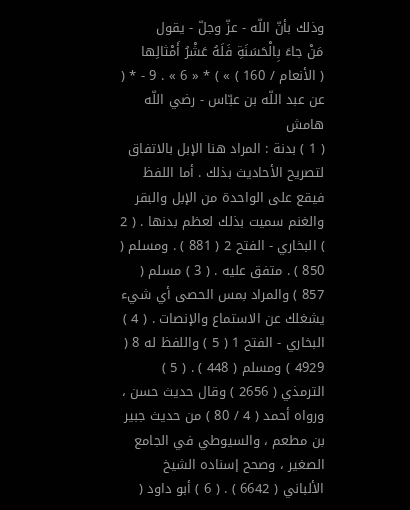وذلك بأنّ اللّه - عزّ وجلّ - يقول
مَنْ جاءَ بِالْحَسَنَةِ فَلَهُ عَشْرُ أَمْثالِها
( الأنعام / 160 ) » ) * « 6 » . 9 - * ( عن عبد اللّه بن عبّاس - رضي اللّه
هامش
( 1 ) بدنة : المراد هنا الإبل بالاتفاق لتصريح الأحاديث بذلك . أما اللفظ فيقع على الواحدة من الإبل والبقر والغنم سميت بذلك لعظم بدنها . ( 2 ) البخاري - الفتح 2 ( 881 ) . ومسلم ( 850 ) . متفق عليه . ( 3 ) مسلم ( 857 ) والمراد بمس الحصى أي شيء يشغلك عن الاستماع والإنصات . ( 4 ) البخاري - الفتح 1 ( 5 ) واللفظ له 8 ( 4929 ) ومسلم ( 448 ) . ( 5 ) الترمذي ( 2656 ) وقال حديث حسن ، ورواه أحمد ( 4 / 80 ) من حديث جبير بن مطعم ، والسيوطي في الجامع الصغير ، وصحح إسناده الشيخ الألباني ( 6642 ) . ( 6 ) أبو داود (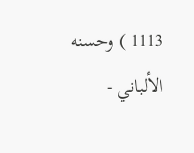1113 ) وحسنه الألباني -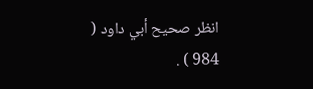انظر صحيح أبي داود ( 984 ) .